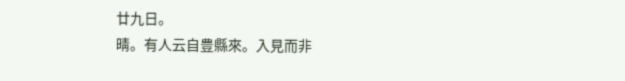廿九日。
晴。有人云自豊縣來。入見而非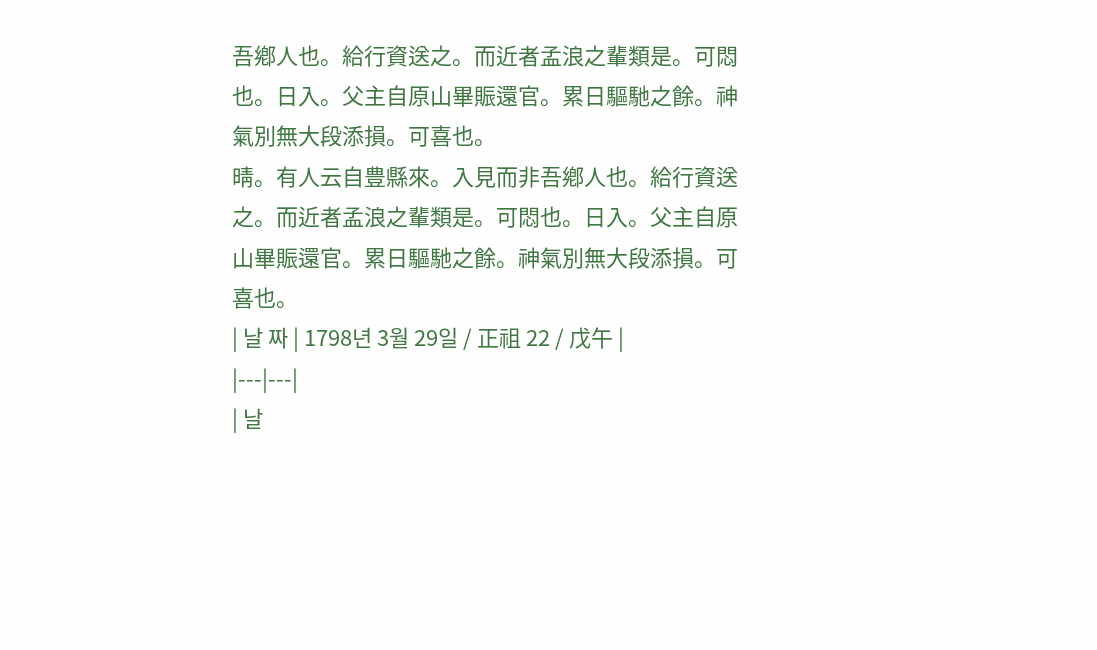吾鄕人也。給行資送之。而近者孟浪之輩類是。可悶也。日入。父主自原山畢賑還官。累日驅馳之餘。神氣別無大段添損。可喜也。
晴。有人云自豊縣來。入見而非吾鄕人也。給行資送之。而近者孟浪之輩類是。可悶也。日入。父主自原山畢賑還官。累日驅馳之餘。神氣別無大段添損。可喜也。
| 날 짜 | 1798년 3월 29일 / 正祖 22 / 戊午 |
|---|---|
| 날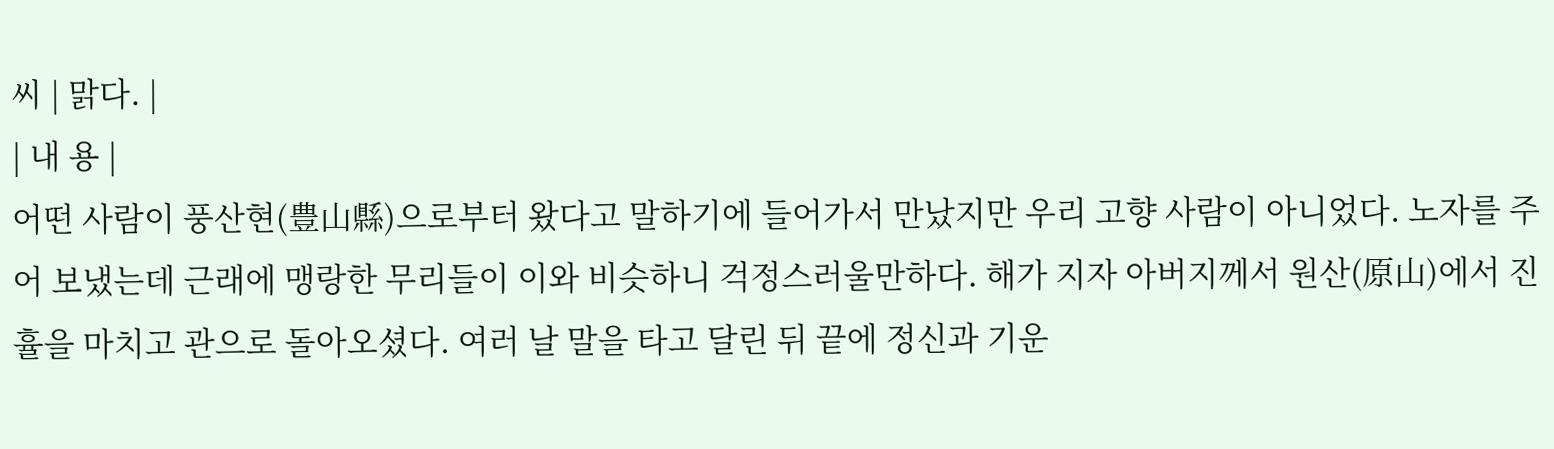씨 | 맑다. |
| 내 용 |
어떤 사람이 풍산현(豊山縣)으로부터 왔다고 말하기에 들어가서 만났지만 우리 고향 사람이 아니었다. 노자를 주어 보냈는데 근래에 맹랑한 무리들이 이와 비슷하니 걱정스러울만하다. 해가 지자 아버지께서 원산(原山)에서 진휼을 마치고 관으로 돌아오셨다. 여러 날 말을 타고 달린 뒤 끝에 정신과 기운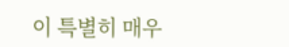이 특별히 매우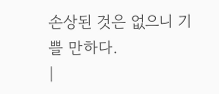손상된 것은 없으니 기쁠 만하다.
|